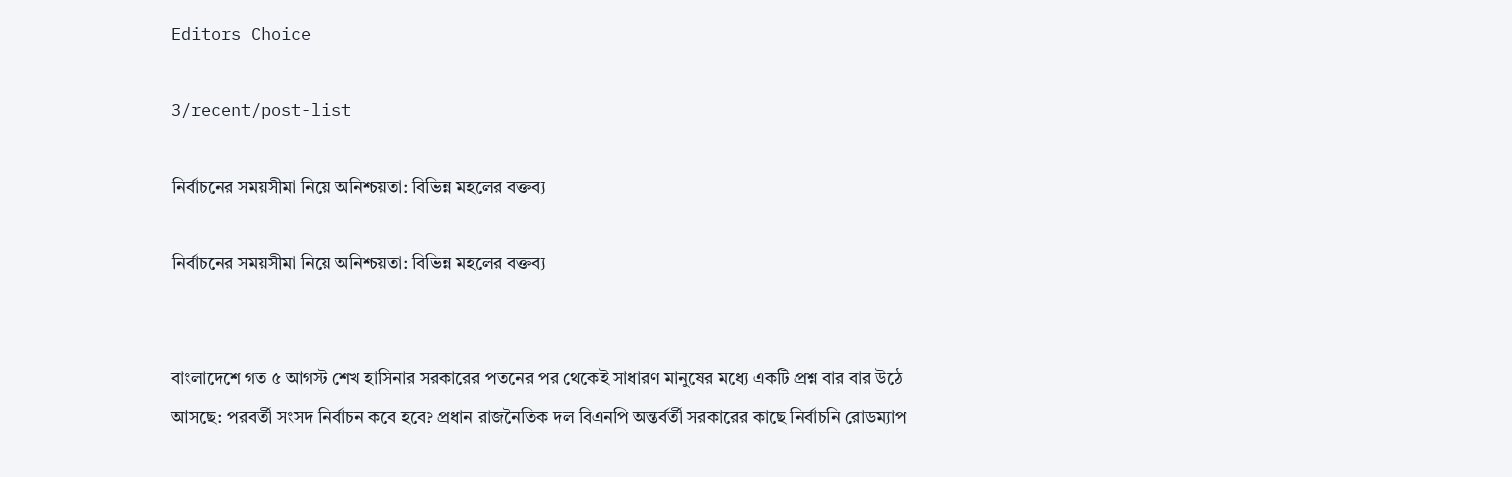Editors Choice

3/recent/post-list

নির্বাচনের সময়সীমা নিয়ে অনিশ্চয়তা: বিভিন্ন মহলের বক্তব্য

নির্বাচনের সময়সীমা নিয়ে অনিশ্চয়তা: বিভিন্ন মহলের বক্তব্য


বাংলাদেশে গত ৫ আগস্ট শেখ হাসিনার সরকারের পতনের পর থেকেই সাধারণ মানুষের মধ্যে একটি প্রশ্ন বার বার উঠে আসছে: পরবর্তী সংসদ নির্বাচন কবে হবে? প্রধান রাজনৈতিক দল বিএনপি অন্তর্বর্তী সরকারের কাছে নির্বাচনি রোডম্যাপ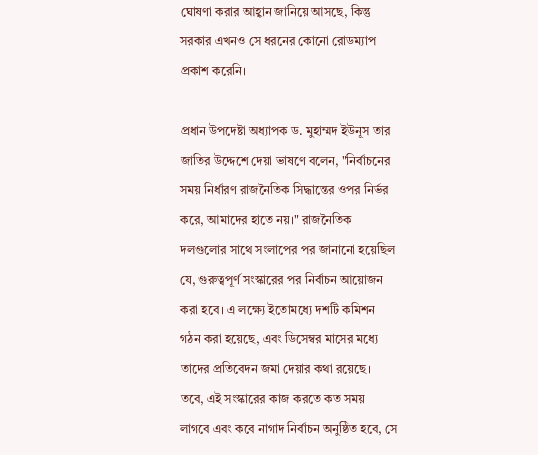ঘোষণা করার আহ্বান জানিয়ে আসছে, কিন্তু সরকার এখনও সে ধরনের কোনো রোডম্যাপ প্রকাশ করেনি।

প্রধান উপদেষ্টা অধ্যাপক ড. মুহাম্মদ ইউনূস তার জাতির উদ্দেশে দেয়া ভাষণে বলেন, "নির্বাচনের সময় নির্ধারণ রাজনৈতিক সিদ্ধান্তের ওপর নির্ভর করে, আমাদের হাতে নয়।" রাজনৈতিক দলগুলোর সাথে সংলাপের পর জানানো হয়েছিল যে, গুরুত্বপূর্ণ সংস্কারের পর নির্বাচন আয়োজন করা হবে। এ লক্ষ্যে ইতোমধ্যে দশটি কমিশন গঠন করা হয়েছে, এবং ডিসেম্বর মাসের মধ্যে তাদের প্রতিবেদন জমা দেয়ার কথা রয়েছে। তবে, এই সংস্কারের কাজ করতে কত সময় লাগবে এবং কবে নাগাদ নির্বাচন অনুষ্ঠিত হবে, সে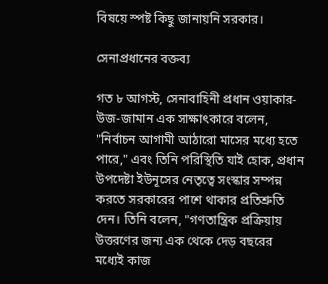বিষয়ে স্পষ্ট কিছু জানায়নি সরকার।

সেনাপ্রধানের বক্তব্য

গত ৮ আগস্ট, সেনাবাহিনী প্রধান ওয়াকার-উজ-জামান এক সাক্ষাৎকারে বলেন, "নির্বাচন আগামী আঠারো মাসের মধ্যে হতে পারে," এবং তিনি পরিস্থিতি যাই হোক, প্রধান উপদেষ্টা ইউনূসের নেতৃত্বে সংস্কার সম্পন্ন করতে সরকারের পাশে থাকার প্রতিশ্রুতি দেন। তিনি বলেন, "গণতান্ত্রিক প্রক্রিয়ায় উত্তরণের জন্য এক থেকে দেড় বছরের মধ্যেই কাজ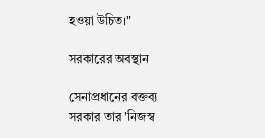হওয়া উচিত।"

সরকারের অবস্থান

সেনাপ্রধানের বক্তব্য সরকার তার 'নিজস্ব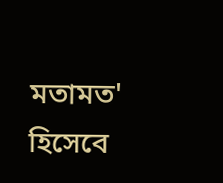মতামত' হিসেবে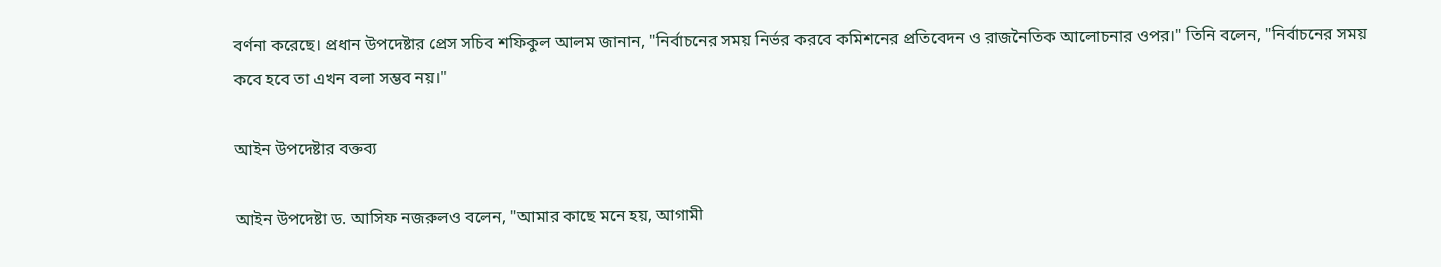বর্ণনা করেছে। প্রধান উপদেষ্টার প্রেস সচিব শফিকুল আলম জানান, "নির্বাচনের সময় নির্ভর করবে কমিশনের প্রতিবেদন ও রাজনৈতিক আলোচনার ওপর।" তিনি বলেন, "নির্বাচনের সময় কবে হবে তা এখন বলা সম্ভব নয়।"

আইন উপদেষ্টার বক্তব্য

আইন উপদেষ্টা ড. আসিফ নজরুলও বলেন, "আমার কাছে মনে হয়, আগামী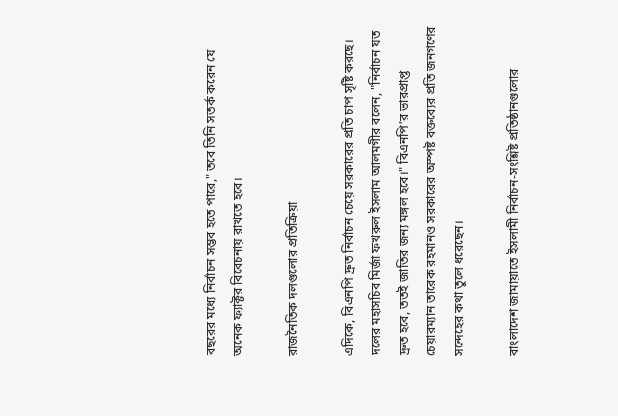বছরের মধ্যে নির্বাচন সম্ভব হতে পারে," তবে তিনি সতর্ক করেন যে অনেক ফ্যাক্টর বিবেচনায় রাখতে হবে।

রাজনৈতিক দলগুলোর প্রতিক্রিয়া

এদিকে, বিএনপি দ্রুত নির্বাচন চেয়ে সরকারের প্রতি চাপ সৃষ্টি করছে। দলের মহাসচিব মির্জা ফখরুল ইসলাম আলমগীর বলেন, "নির্বাচন যত দ্রুত হবে, ততই জাতির জন্য মঙ্গল হবে।" বিএনপি’র ভারপ্রাপ্ত চেয়ারম্যান তারেক রহমানও সরকারের অস্পষ্ট বক্তব্যের প্রতি জনগণের সন্দেহের কথা তুলে ধরেছেন।

বাংলাদেশ জামায়াতে ইসলামী নির্বাচন-সংশ্লিষ্ট প্রতিষ্ঠানগুলোর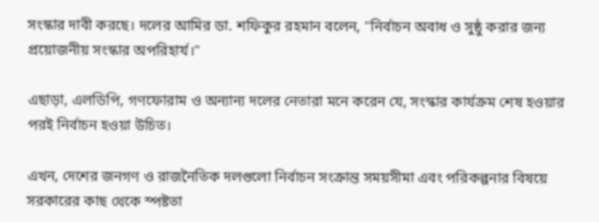সংস্কার দাবী করছে। দলের আমির ডা. শফিকুর রহমান বলেন, "নির্বাচন অবাধ ও সুষ্ঠু করার জন্য প্রয়োজনীয় সংস্কার অপরিহার্য।"

এছাড়া, এলডিপি, গণফোরাম ও অন্যান্য দলের নেতারা মনে করেন যে, সংস্কার কার্যক্রম শেষ হওয়ার পরই নির্বাচন হওয়া উচিত।

এখন, দেশের জনগণ ও রাজনৈতিক দলগুলো নির্বাচন সংক্রান্ত সময়সীমা এবং পরিকল্পনার বিষয়ে সরকারের কাছ থেকে স্পষ্টতা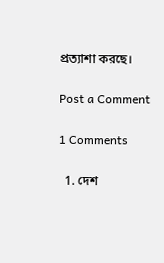প্রত্যাশা করছে।

Post a Comment

1 Comments

  1. দেশ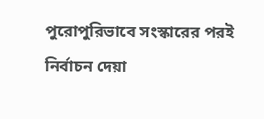পুরোপুরিভাবে সংস্কারের পরই নির্বাচন দেয়া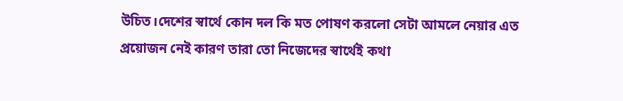উচিত।দেশের স্বার্থে কোন দল কি মত পোষণ করলো সেটা আমলে নেয়ার এত প্রয়োজন নেই কারণ তারা তো নিজেদের স্বার্থেই কথা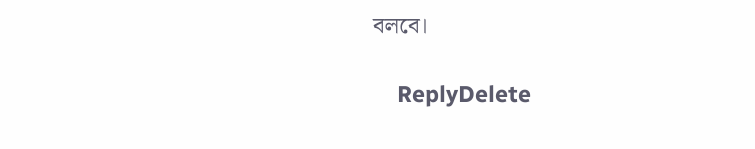বলবে।

    ReplyDelete